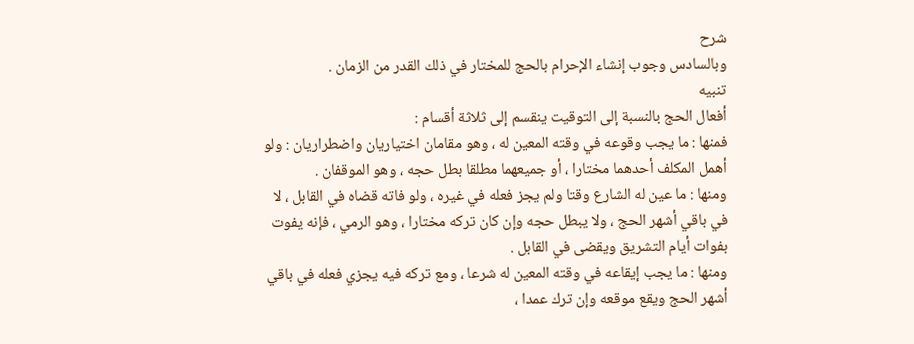شرح
وبالسادس وجوب إنشاء الإحرام بالحج للمختار في ذلك القدر من الزمان .
تنبيه
أفعال الحج بالنسبة إلى التوقيت ينقسم إلى ثلاثة أقسام :
فمنها : ما يجب وقوعه في وقته المعين له ، وهو مقامان اختياريان واضطراريان : ولو
أهمل المكلف أحدهما مختارا ، أو جميعهما مطلقا بطل حجه ، وهو الموقفان .
ومنها : ما عين له الشارع وقتا ولم يجز فعله في غيره ، ولو فاته قضاه في القابل ، لا
في باقي أشهر الحج ، ولا يبطل حجه وإن كان تركه مختارا ، وهو الرمي ، فإنه يفوت
بفوات أيام التشريق ويقضى في القابل .
ومنها : ما يجب إيقاعه في وقته المعين له شرعا ، ومع تركه فيه يجزي فعله في باقي
أشهر الحج ويقع موقعه وإن ترك عمدا ،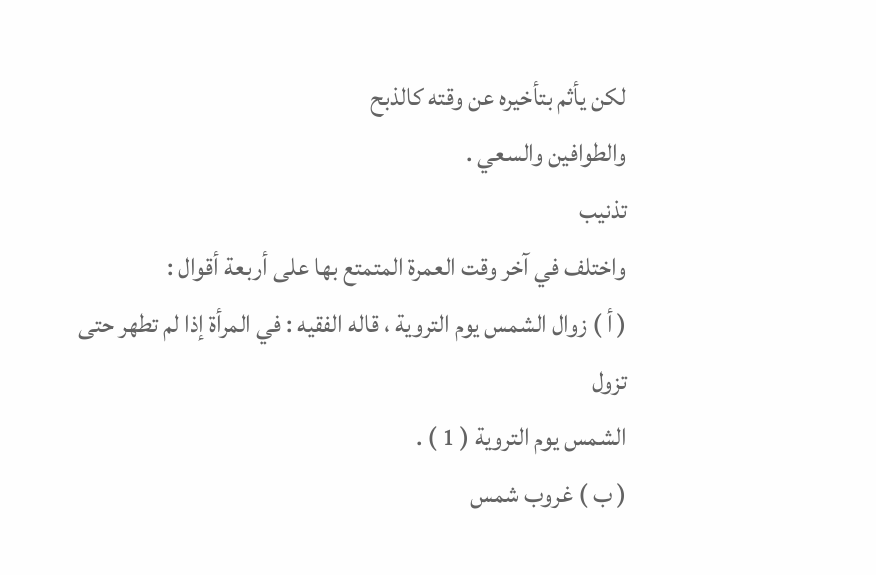لكن يأثم بتأخيره عن وقته كالذبح
والطوافين والسعي .
تذنيب
واختلف في آخر وقت العمرة المتمتع بها على أربعة أقوال :
( أ ) زوال الشمس يوم التروية ، قاله الفقيه : في المرأة إذا لم تطهر حتى تزول
الشمس يوم التروية ( 1 ) .
( ب ) غروب شمس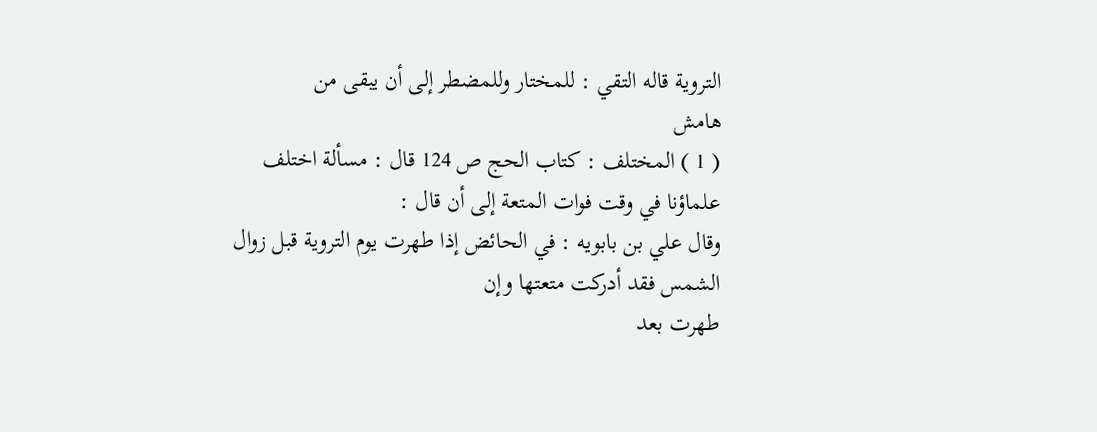التروية قاله التقي : للمختار وللمضطر إلى أن يبقى من
هامش
( 1 ) المختلف : كتاب الحج ص 124 قال : مسألة اختلف علماؤنا في وقت فوات المتعة إلى أن قال :
وقال علي بن بابويه : في الحائض إذا طهرت يوم التروية قبل زوال الشمس فقد أدركت متعتها وإن
طهرت بعد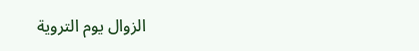الزوال يوم التروية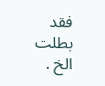فقد بطلت الخ .